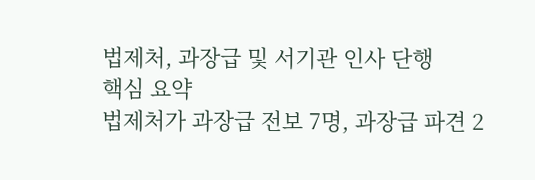법제처, 과장급 및 서기관 인사 단행
핵심 요약
법제처가 과장급 전보 7명, 과장급 파견 2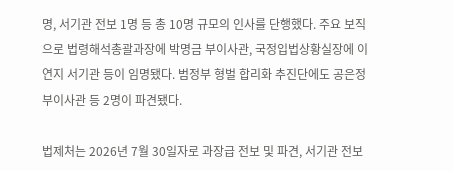명, 서기관 전보 1명 등 총 10명 규모의 인사를 단행했다. 주요 보직으로 법령해석총괄과장에 박명금 부이사관, 국정입법상황실장에 이연지 서기관 등이 임명됐다. 범정부 형벌 합리화 추진단에도 공은정 부이사관 등 2명이 파견됐다.

법제처는 2026년 7월 30일자로 과장급 전보 및 파견, 서기관 전보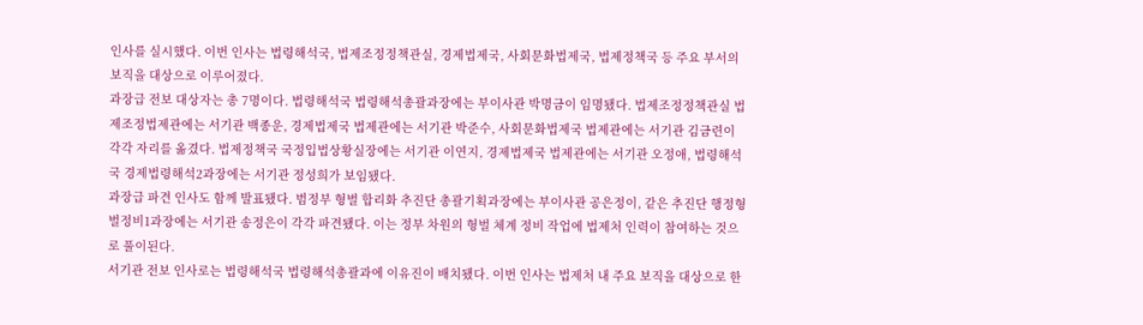인사를 실시했다. 이번 인사는 법령해석국, 법제조정정책관실, 경제법제국, 사회문화법제국, 법제정책국 등 주요 부서의 보직을 대상으로 이루어졌다.
과장급 전보 대상자는 총 7명이다. 법령해석국 법령해석총괄과장에는 부이사관 박명금이 임명됐다. 법제조정정책관실 법제조정법제관에는 서기관 백종운, 경제법제국 법제관에는 서기관 박준수, 사회문화법제국 법제관에는 서기관 김금련이 각각 자리를 옮겼다. 법제정책국 국정입법상황실장에는 서기관 이연지, 경제법제국 법제관에는 서기관 오정애, 법령해석국 경제법령해석2과장에는 서기관 정성희가 보임됐다.
과장급 파견 인사도 함께 발표됐다. 범정부 형벌 합리화 추진단 총괄기획과장에는 부이사관 공은정이, 같은 추진단 행정형벌정비1과장에는 서기관 송정은이 각각 파견됐다. 이는 정부 차원의 형벌 체계 정비 작업에 법제처 인력이 참여하는 것으로 풀이된다.
서기관 전보 인사로는 법령해석국 법령해석총괄과에 이유진이 배치됐다. 이번 인사는 법제처 내 주요 보직을 대상으로 한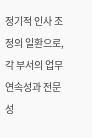정기적 인사 조정의 일환으로, 각 부서의 업무 연속성과 전문성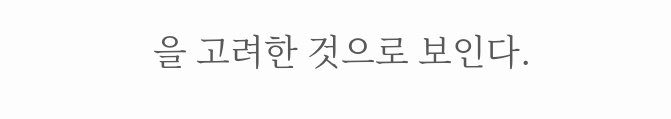을 고려한 것으로 보인다.